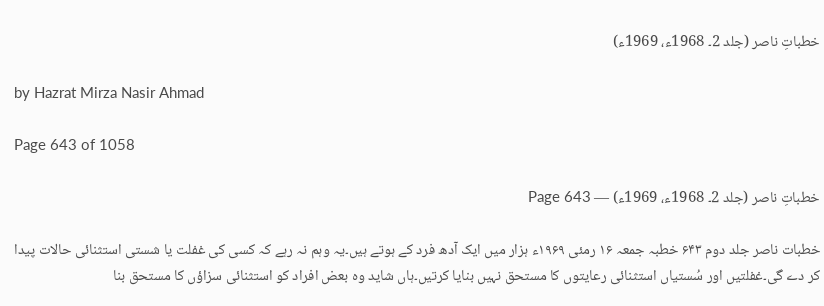خطباتِ ناصر (جلد 2۔ 1968ء، 1969ء)

by Hazrat Mirza Nasir Ahmad

Page 643 of 1058

خطباتِ ناصر (جلد 2۔ 1968ء، 1969ء) — Page 643

خطبات ناصر جلد دوم ۶۴۳ خطبہ جمعہ ۱۶ رمئی ۱۹۶۹ء ہزار میں ایک آدھ فرد کے ہوتے ہیں۔یہ وہم نہ رہے کہ کسی کی غفلت یا شستی استثنائی حالات پیدا کر دے گی۔غفلتیں اور سُستیاں استثنائی رعایتوں کا مستحق نہیں بنایا کرتیں۔ہاں شاید وہ بعض افراد کو استثنائی سزاؤں کا مستحق بنا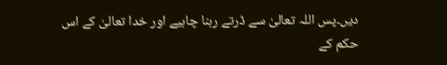دیں۔پس اللہ تعالیٰ سے ڈرتے رہنا چاہیے اور خدا تعالیٰ کے اس حکم کے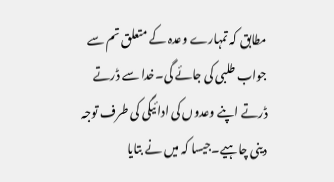مطابق کہ تمہارے وعدہ کے متعلق تم سے جواب طلبی کی جائے گی۔خدا سے ڈرتے ڈرتے اپنے وعدوں کی ادائیگی کی طرف توجہ دینی چاہیے۔جیسا کہ میں نے بتایا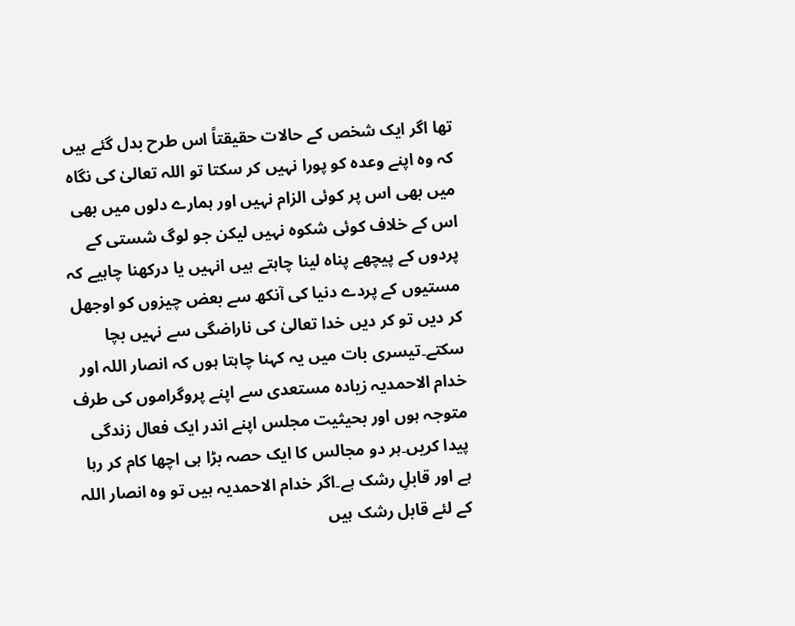تھا اگر ایک شخص کے حالات حقیقتاً اس طرح بدل گئے ہیں کہ وہ اپنے وعدہ کو پورا نہیں کر سکتا تو اللہ تعالیٰ کی نگاہ میں بھی اس پر کوئی الزام نہیں اور ہمارے دلوں میں بھی اس کے خلاف کوئی شکوہ نہیں لیکن جو لوگ شستی کے پردوں کے پیچھے پناہ لینا چاہتے ہیں انہیں یا درکھنا چاہیے کہ مستیوں کے پردے دنیا کی آنکھ سے بعض چیزوں کو اوجھل کر دیں تو کر دیں خدا تعالیٰ کی ناراضگی سے نہیں بچا سکتے۔تیسری بات میں یہ کہنا چاہتا ہوں کہ انصار اللہ اور خدام الاحمدیہ زیادہ مستعدی سے اپنے پروگراموں کی طرف متوجہ ہوں اور بحیثیت مجلس اپنے اندر ایک فعال زندگی پیدا کریں۔ہر دو مجالس کا ایک حصہ بڑا ہی اچھا کام کر رہا ہے اور قابلِ رشک ہے۔اگر خدام الاحمدیہ ہیں تو وہ انصار اللہ کے لئے قابل رشک ہیں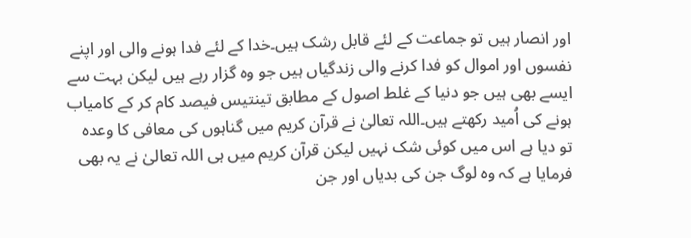اور انصار ہیں تو جماعت کے لئے قابل رشک ہیں۔خدا کے لئے فدا ہونے والی اور اپنے نفسوں اور اموال کو فدا کرنے والی زندگیاں ہیں جو وہ گزار رہے ہیں لیکن بہت سے ایسے بھی ہیں جو دنیا کے غلط اصول کے مطابق تینتیس فیصد کام کر کے کامیاب ہونے کی اُمید رکھتے ہیں۔اللہ تعالیٰ نے قرآن کریم میں گناہوں کی معافی کا وعدہ تو دیا ہے اس میں کوئی شک نہیں لیکن قرآن کریم میں ہی اللہ تعالیٰ نے یہ بھی فرمایا ہے کہ وہ لوگ جن کی بدیاں اور جن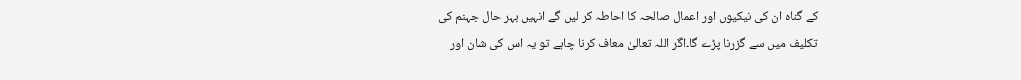کے گناہ ان کی نیکیوں اور اعمال صالحہ کا احاطہ کر لیں گے انہیں بہر حال جہنم کی تکلیف میں سے گزرنا پڑے گا۔اگر اللہ تعالیٰ معاف کرنا چاہے تو یہ اس کی شان اور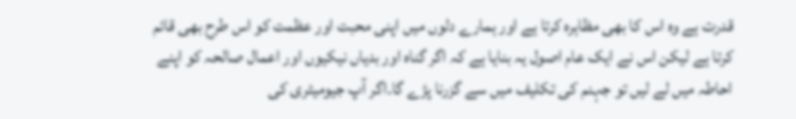قدرت ہے وہ اس کا بھی مظاہرہ کرتا ہے اور ہمارے دلوں میں اپنی محبت اور عظمت کو اس طرح بھی قائم کرتا ہے لیکن اس نے ایک عام اصول یہ بنایا ہے کہ اگر گناہ اور بدیاں نیکیوں اور اعمال صالحہ کو اپنے احاطہ میں لے لیں تو جہنم کی تکلیف میں سے گزرنا پڑے گا۔اگر آپ جیومیٹری کی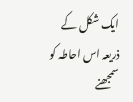ایک شکل کے ذریعہ اس احاطہ کو سمجھنے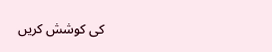کی کوشش کریں